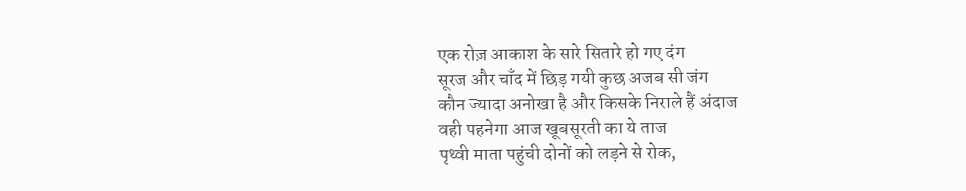एक रोज़ आकाश के सारे सितारे हो गए दंग
सूरज और चाँद में छिड़ गयी कुछ अजब सी जंग
कौन ज्यादा अनोखा है और किसके निराले हैं अंदाज
वही पहनेगा आज खूबसूरती का ये ताज
पृथ्वी माता पहुंची दोनों को लड़ने से रोक,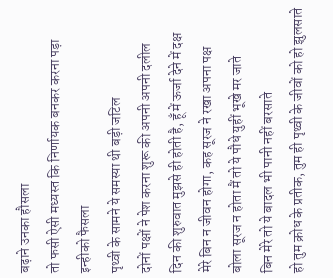बढ़ाने उनका हौसला
तो फसी ऐसी मध्यस्त कि निर्णायक बनकर करना पड़ा इन्हीको फैसला
पृथ्वी के सामने ये समस्या थी बड़ी जटिल
दोनों पक्षों ने पेश करना शुरू की अपनी अपनी दलील
दिन की शुरुवात मुझसे ही होती है, हूँ में ऊर्जा देने में दक्ष
मेरे बिन न जीवन होगा, कह सूरज ने रखा अपना पक्ष
बोला सूरज न होता मैं तो ये पौधे युहीं भूखे मर जाते
बिन मेरे तो ये बादल भी पानी नहीं बरसाते
हो तुम क्रोध के प्रतीक, तुम ही पृथ्वी के जीवों को हो झुलसाते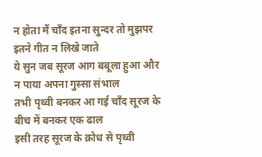न होता मैं चाँद इतना सुन्दर तो मुझपर इतने गीत न लिखे जाते
ये सुन जब सूरज आग बबूला हुआ और न पाया अपना गुस्सा संभाल
तभी पृथ्वी बनकर आ गई चाँद सूरज के बीच में बनकर एक ढाल
इसी तरह सूरज के क्रोध से पृथ्वी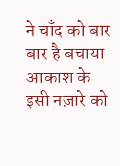ने चाँद को बार बार है बचाया
आकाश के इसी नज़ारे को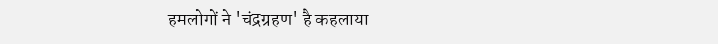हमलोगों ने 'चंद्रग्रहण' है कहलाया